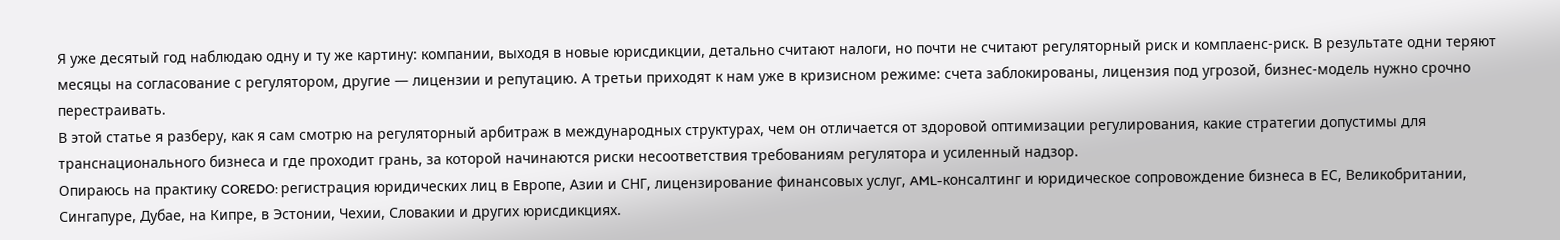Я уже десятый год наблюдаю одну и ту же картину: компании, выходя в новые юрисдикции, детально считают налоги, но почти не считают регуляторный риск и комплаенс-риск. В результате одни теряют месяцы на согласование с регулятором, другие — лицензии и репутацию. А третьи приходят к нам уже в кризисном режиме: счета заблокированы, лицензия под угрозой, бизнес-модель нужно срочно перестраивать.
В этой статье я разберу, как я сам смотрю на регуляторный арбитраж в международных структурах, чем он отличается от здоровой оптимизации регулирования, какие стратегии допустимы для транснационального бизнеса и где проходит грань, за которой начинаются риски несоответствия требованиям регулятора и усиленный надзор.
Опираюсь на практику COREDO: регистрация юридических лиц в Европе, Азии и СНГ, лицензирование финансовых услуг, AML-консалтинг и юридическое сопровождение бизнеса в ЕС, Великобритании, Сингапуре, Дубае, на Кипре, в Эстонии, Чехии, Словакии и других юрисдикциях.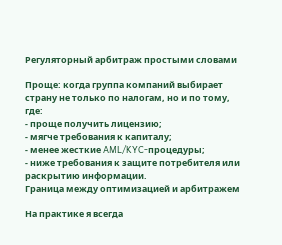Регуляторный арбитраж простыми словами

Проще: когда группа компаний выбирает страну не только по налогам, но и по тому, где:
- проще получить лицензию;
- мягче требования к капиталу;
- менее жесткие AML/KYC‑процедуры;
- ниже требования к защите потребителя или раскрытию информации.
Граница между оптимизацией и арбитражем

На практике я всегда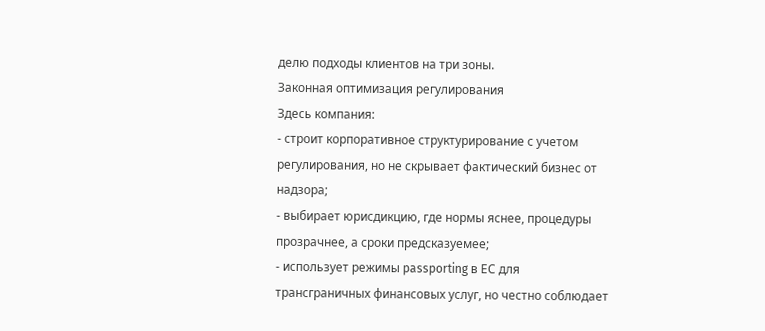делю подходы клиентов на три зоны.
Законная оптимизация регулирования
Здесь компания:
- строит корпоративное структурирование с учетом регулирования, но не скрывает фактический бизнес от надзора;
- выбирает юрисдикцию, где нормы яснее, процедуры прозрачнее, а сроки предсказуемее;
- использует режимы passporting в ЕС для трансграничных финансовых услуг, но честно соблюдает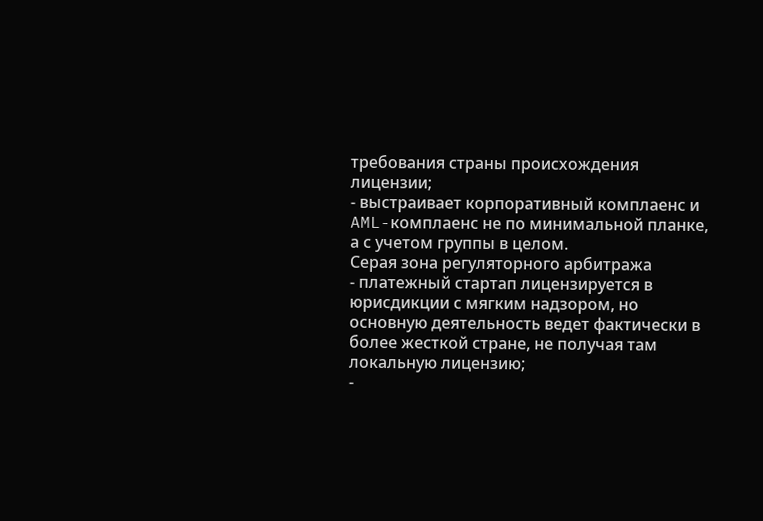требования страны происхождения лицензии;
- выстраивает корпоративный комплаенс и AML-комплаенс не по минимальной планке, а с учетом группы в целом.
Серая зона регуляторного арбитража
- платежный стартап лицензируется в юрисдикции с мягким надзором, но основную деятельность ведет фактически в более жесткой стране, не получая там локальную лицензию;
-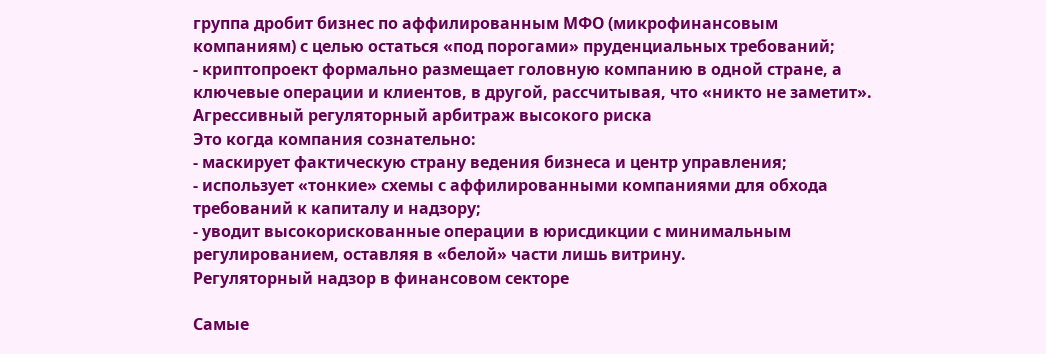группа дробит бизнес по аффилированным МФО (микрофинансовым компаниям) с целью остаться «под порогами» пруденциальных требований;
- криптопроект формально размещает головную компанию в одной стране, а ключевые операции и клиентов, в другой, рассчитывая, что «никто не заметит».
Агрессивный регуляторный арбитраж высокого риска
Это когда компания сознательно:
- маскирует фактическую страну ведения бизнеса и центр управления;
- использует «тонкие» схемы с аффилированными компаниями для обхода требований к капиталу и надзору;
- уводит высокорискованные операции в юрисдикции с минимальным регулированием, оставляя в «белой» части лишь витрину.
Регуляторный надзор в финансовом секторе

Самые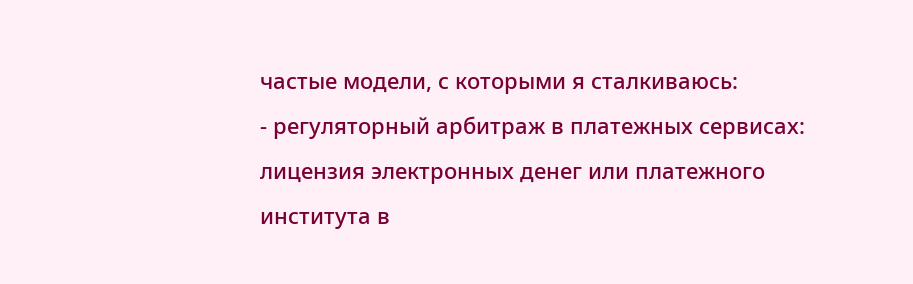частые модели, с которыми я сталкиваюсь:
- регуляторный арбитраж в платежных сервисах: лицензия электронных денег или платежного института в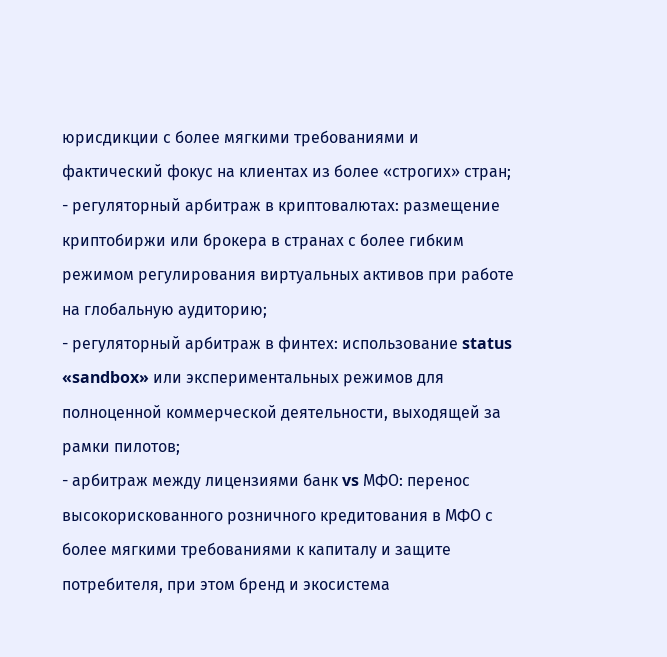юрисдикции с более мягкими требованиями и фактический фокус на клиентах из более «строгих» стран;
- регуляторный арбитраж в криптовалютах: размещение криптобиржи или брокера в странах с более гибким режимом регулирования виртуальных активов при работе на глобальную аудиторию;
- регуляторный арбитраж в финтех: использование status «sandbox» или экспериментальных режимов для полноценной коммерческой деятельности, выходящей за рамки пилотов;
- арбитраж между лицензиями банк vs МФО: перенос высокорискованного розничного кредитования в МФО с более мягкими требованиями к капиталу и защите потребителя, при этом бренд и экосистема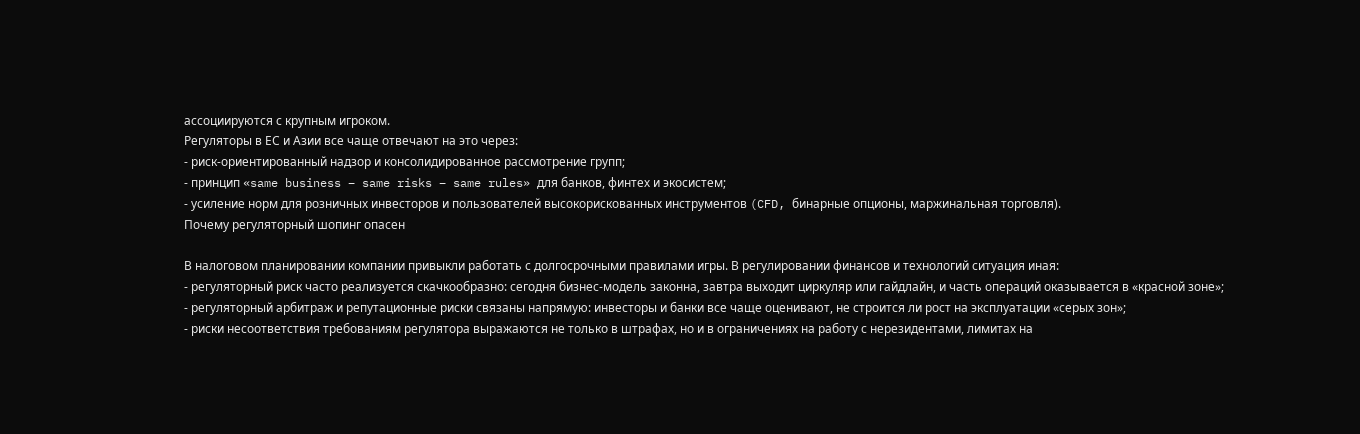ассоциируются с крупным игроком.
Регуляторы в ЕС и Азии все чаще отвечают на это через:
- риск-ориентированный надзор и консолидированное рассмотрение групп;
- принцип «same business – same risks – same rules» для банков, финтех и экосистем;
- усиление норм для розничных инвесторов и пользователей высокорискованных инструментов (CFD, бинарные опционы, маржинальная торговля).
Почему регуляторный шопинг опасен

В налоговом планировании компании привыкли работать с долгосрочными правилами игры. В регулировании финансов и технологий ситуация иная:
- регуляторный риск часто реализуется скачкообразно: сегодня бизнес‑модель законна, завтра выходит циркуляр или гайдлайн, и часть операций оказывается в «красной зоне»;
- регуляторный арбитраж и репутационные риски связаны напрямую: инвесторы и банки все чаще оценивают, не строится ли рост на эксплуатации «серых зон»;
- риски несоответствия требованиям регулятора выражаются не только в штрафах, но и в ограничениях на работу с нерезидентами, лимитах на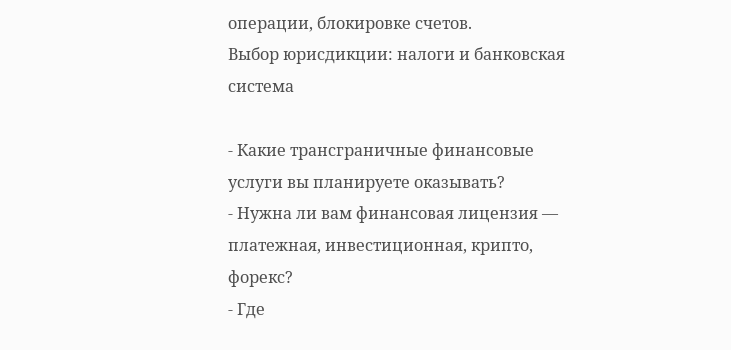операции, блокировке счетов.
Выбор юрисдикции: налоги и банковская система

- Какие трансграничные финансовые услуги вы планируете оказывать?
- Нужна ли вам финансовая лицензия — платежная, инвестиционная, крипто, форекс?
- Где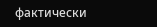фактически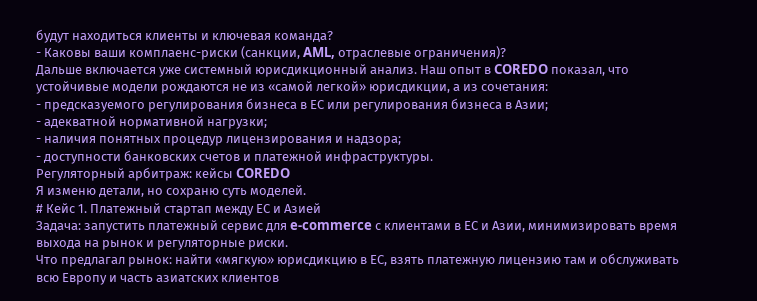будут находиться клиенты и ключевая команда?
- Каковы ваши комплаенс-риски (санкции, AML, отраслевые ограничения)?
Дальше включается уже системный юрисдикционный анализ. Наш опыт в COREDO показал, что устойчивые модели рождаются не из «самой легкой» юрисдикции, а из сочетания:
- предсказуемого регулирования бизнеса в ЕС или регулирования бизнеса в Азии;
- адекватной нормативной нагрузки;
- наличия понятных процедур лицензирования и надзора;
- доступности банковских счетов и платежной инфраструктуры.
Регуляторный арбитраж: кейсы COREDO
Я изменю детали, но сохраню суть моделей.
# Кейc 1. Платежный стартап между ЕС и Азией
Задача: запустить платежный сервис для e‑commerce с клиентами в ЕС и Азии, минимизировать время выхода на рынок и регуляторные риски.
Что предлагал рынок: найти «мягкую» юрисдикцию в ЕС, взять платежную лицензию там и обслуживать всю Европу и часть азиатских клиентов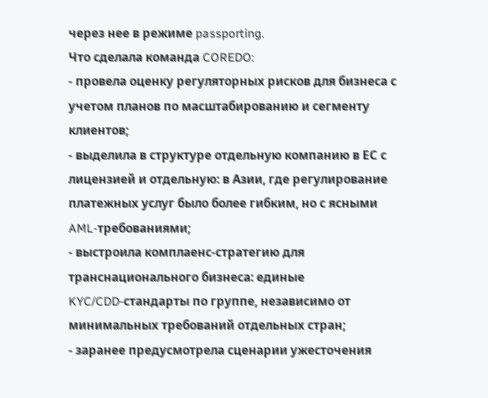через нее в режиме passporting.
Что сделала команда COREDO:
- провела оценку регуляторных рисков для бизнеса с учетом планов по масштабированию и сегменту клиентов;
- выделила в структуре отдельную компанию в ЕС с лицензией и отдельную: в Азии, где регулирование платежных услуг было более гибким, но с ясными AML‑требованиями;
- выстроила комплаенс-стратегию для транснационального бизнеса: единые KYC/CDD‑стандарты по группе, независимо от минимальных требований отдельных стран;
- заранее предусмотрела сценарии ужесточения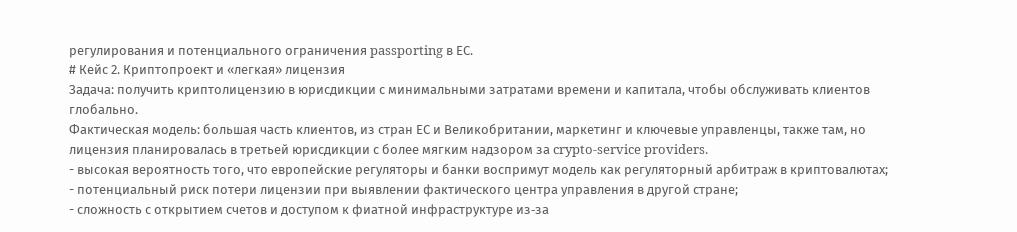регулирования и потенциального ограничения passporting в ЕС.
# Кейc 2. Криптопроект и «легкая» лицензия
Задача: получить криптолицензию в юрисдикции с минимальными затратами времени и капитала, чтобы обслуживать клиентов глобально.
Фактическая модель: большая часть клиентов, из стран ЕС и Великобритании, маркетинг и ключевые управленцы, также там, но лицензия планировалась в третьей юрисдикции с более мягким надзором за crypto‑service providers.
- высокая вероятность того, что европейские регуляторы и банки воспримут модель как регуляторный арбитраж в криптовалютах;
- потенциальный риск потери лицензии при выявлении фактического центра управления в другой стране;
- сложность с открытием счетов и доступом к фиатной инфраструктуре из‑за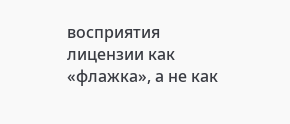восприятия лицензии как «флажка», а не как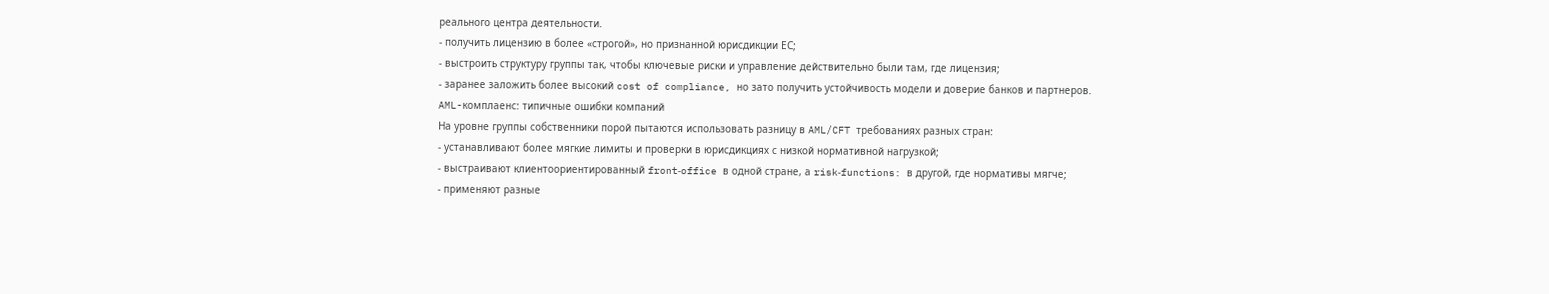реального центра деятельности.
- получить лицензию в более «строгой», но признанной юрисдикции ЕС;
- выстроить структуру группы так, чтобы ключевые риски и управление действительно были там, где лицензия;
- заранее заложить более высокий cost of compliance, но зато получить устойчивость модели и доверие банков и партнеров.
AML-комплаенс: типичные ошибки компаний
На уровне группы собственники порой пытаются использовать разницу в AML/CFT требованиях разных стран:
- устанавливают более мягкие лимиты и проверки в юрисдикциях с низкой нормативной нагрузкой;
- выстраивают клиентоориентированный front‑office в одной стране, а risk‑functions: в другой, где нормативы мягче;
- применяют разные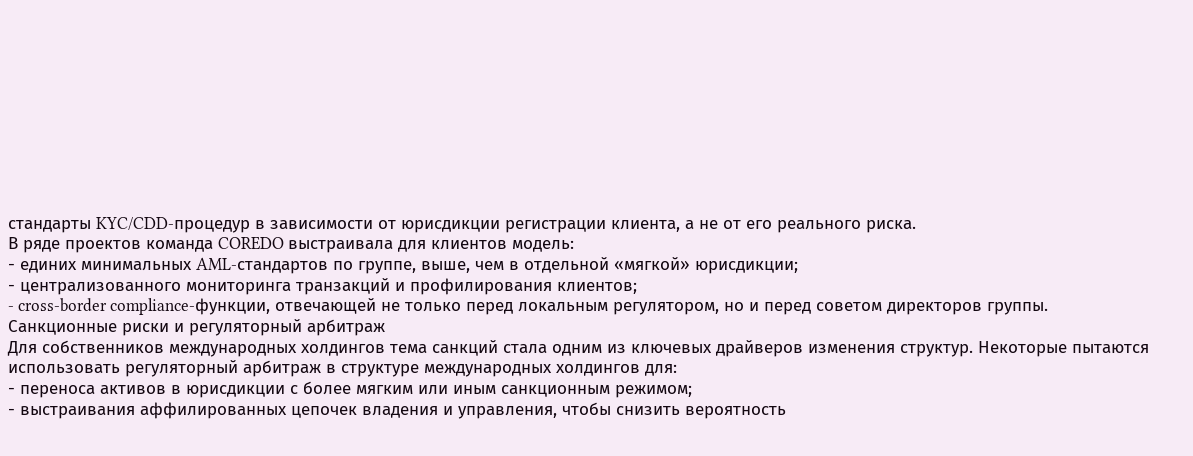стандарты KYC/CDD-процедур в зависимости от юрисдикции регистрации клиента, а не от его реального риска.
В ряде проектов команда COREDO выстраивала для клиентов модель:
- единих минимальных AML‑стандартов по группе, выше, чем в отдельной «мягкой» юрисдикции;
- централизованного мониторинга транзакций и профилирования клиентов;
- cross‑border compliance‑функции, отвечающей не только перед локальным регулятором, но и перед советом директоров группы.
Санкционные риски и регуляторный арбитраж
Для собственников международных холдингов тема санкций стала одним из ключевых драйверов изменения структур. Некоторые пытаются использовать регуляторный арбитраж в структуре международных холдингов для:
- переноса активов в юрисдикции с более мягким или иным санкционным режимом;
- выстраивания аффилированных цепочек владения и управления, чтобы снизить вероятность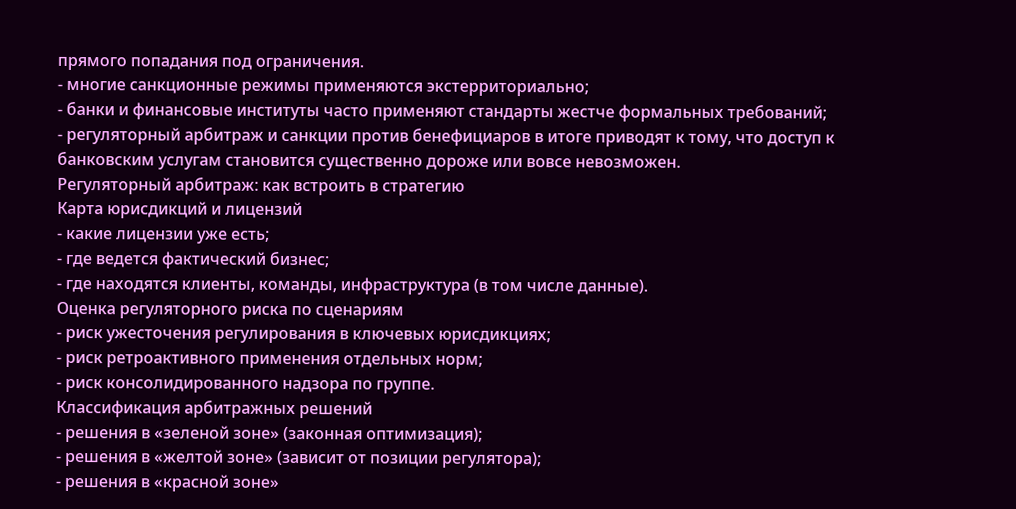прямого попадания под ограничения.
- многие санкционные режимы применяются экстерриториально;
- банки и финансовые институты часто применяют стандарты жестче формальных требований;
- регуляторный арбитраж и санкции против бенефициаров в итоге приводят к тому, что доступ к банковским услугам становится существенно дороже или вовсе невозможен.
Регуляторный арбитраж: как встроить в стратегию
Карта юрисдикций и лицензий
- какие лицензии уже есть;
- где ведется фактический бизнес;
- где находятся клиенты, команды, инфраструктура (в том числе данные).
Оценка регуляторного риска по сценариям
- риск ужесточения регулирования в ключевых юрисдикциях;
- риск ретроактивного применения отдельных норм;
- риск консолидированного надзора по группе.
Классификация арбитражных решений
- решения в «зеленой зоне» (законная оптимизация);
- решения в «желтой зоне» (зависит от позиции регулятора);
- решения в «красной зоне»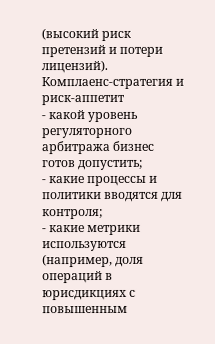(высокий риск претензий и потери лицензий).
Комплаенс-стратегия и риск‑аппетит
- какой уровень регуляторного арбитража бизнес готов допустить;
- какие процессы и политики вводятся для контроля;
- какие метрики используются (например, доля операций в юрисдикциях с повышенным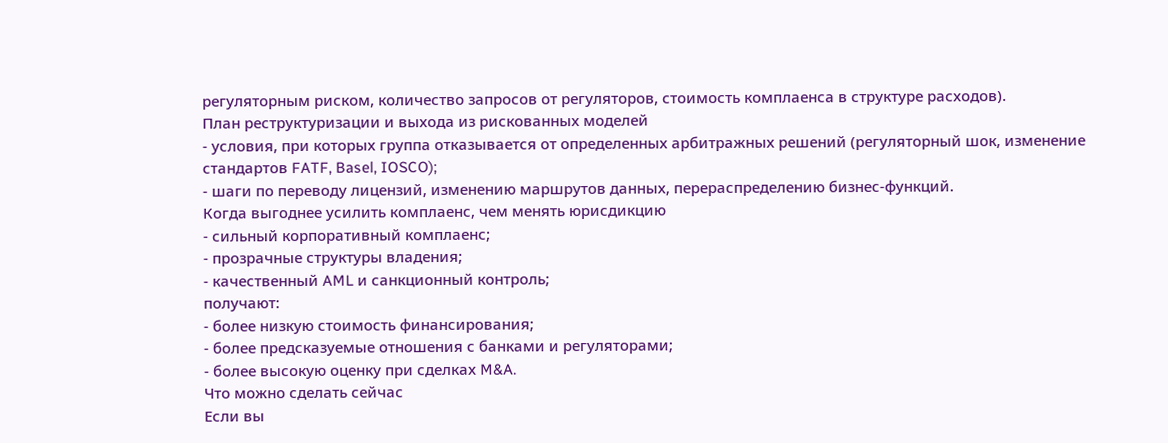регуляторным риском, количество запросов от регуляторов, стоимость комплаенса в структуре расходов).
План реструктуризации и выхода из рискованных моделей
- условия, при которых группа отказывается от определенных арбитражных решений (регуляторный шок, изменение стандартов FATF, Basel, IOSCO);
- шаги по переводу лицензий, изменению маршрутов данных, перераспределению бизнес‑функций.
Когда выгоднее усилить комплаенс, чем менять юрисдикцию
- сильный корпоративный комплаенс;
- прозрачные структуры владения;
- качественный AML и санкционный контроль;
получают:
- более низкую стоимость финансирования;
- более предсказуемые отношения с банками и регуляторами;
- более высокую оценку при сделках M&A.
Что можно сделать сейчас
Если вы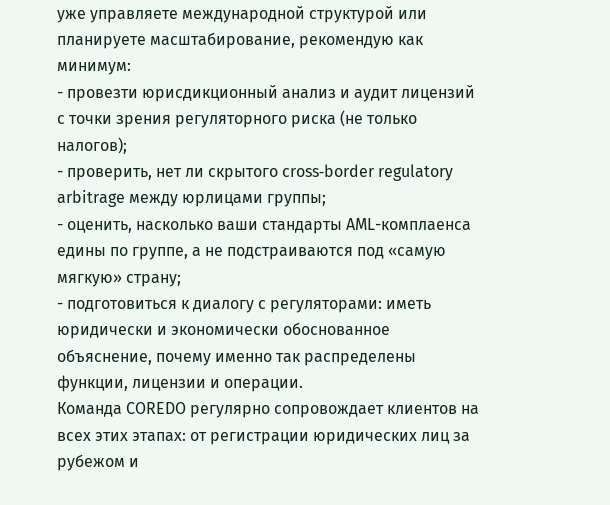уже управляете международной структурой или планируете масштабирование, рекомендую как минимум:
- провезти юрисдикционный анализ и аудит лицензий с точки зрения регуляторного риска (не только налогов);
- проверить, нет ли скрытого cross‑border regulatory arbitrage между юрлицами группы;
- оценить, насколько ваши стандарты AML-комплаенса едины по группе, а не подстраиваются под «самую мягкую» страну;
- подготовиться к диалогу с регуляторами: иметь юридически и экономически обоснованное объяснение, почему именно так распределены функции, лицензии и операции.
Команда COREDO регулярно сопровождает клиентов на всех этих этапах: от регистрации юридических лиц за рубежом и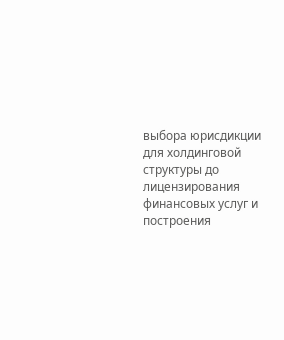выбора юрисдикции для холдинговой структуры до лицензирования финансовых услуг и построения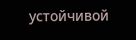устойчивой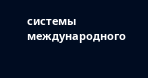системы международного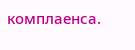комплаенса.